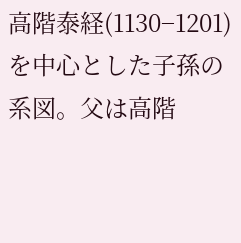高階泰経(1130−1201)を中心とした子孫の系図。父は高階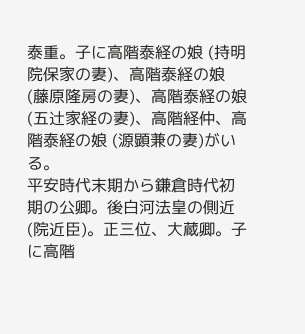泰重。子に高階泰経の娘 (持明院保家の妻)、高階泰経の娘 (藤原隆房の妻)、高階泰経の娘 (五辻家経の妻)、高階経仲、高階泰経の娘 (源顕兼の妻)がいる。
平安時代末期から鎌倉時代初期の公卿。後白河法皇の側近(院近臣)。正三位、大蔵卿。子に高階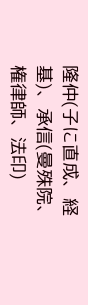隆仲(子に直成、経基)、承信(曼殊院、権律師、法印)